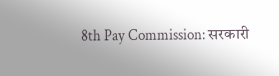8th Pay Commission: सरकारी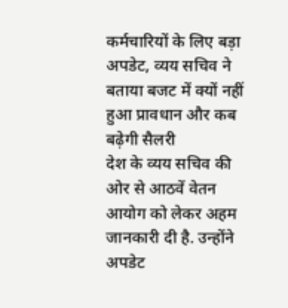कर्मचारियों के लिए बड़ा अपडेट, व्यय सचिव ने बताया बजट में क्यों नहीं हुआ प्रावधान और कब बढ़ेगी सैलरी
देश के व्यय सचिव की ओर से आठवें वेतन आयोग को लेकर अहम जानकारी दी है. उन्होंने अपडेट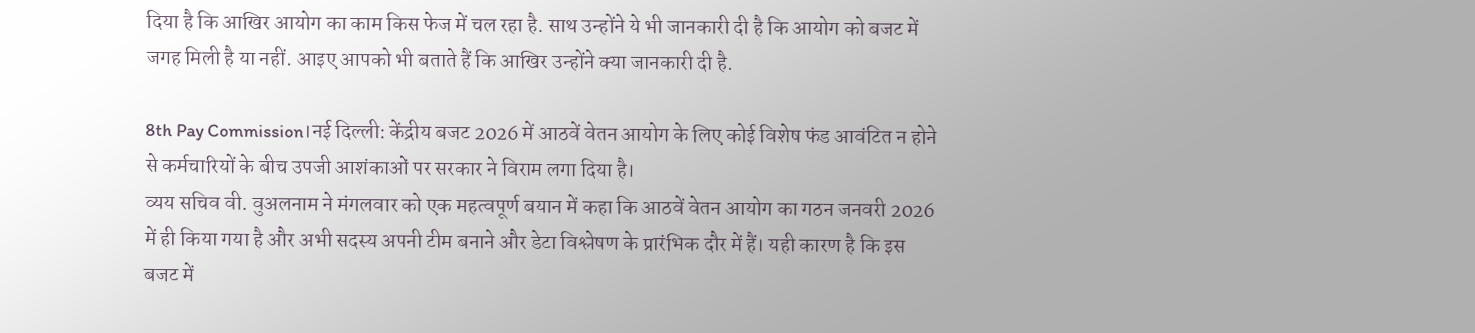दिया है कि आखिर आयोग का काम किस फेज में चल रहा है. साथ उन्होंने ये भी जानकारी दी है कि आयोग को बजट में जगह मिली है या नहीं. आइए आपको भी बताते हैं कि आखिर उन्होंने क्या जानकारी दी है.

8th Pay Commission।नई दिल्ली: केंद्रीय बजट 2026 में आठवें वेतन आयोग के लिए कोई विशेष फंड आवंटित न होने से कर्मचारियों के बीच उपजी आशंकाओं पर सरकार ने विराम लगा दिया है।
व्यय सचिव वी. वुअलनाम ने मंगलवार को एक महत्वपूर्ण बयान में कहा कि आठवें वेतन आयोग का गठन जनवरी 2026 में ही किया गया है और अभी सदस्य अपनी टीम बनाने और डेटा विश्लेषण के प्रारंभिक दौर में हैं। यही कारण है कि इस बजट में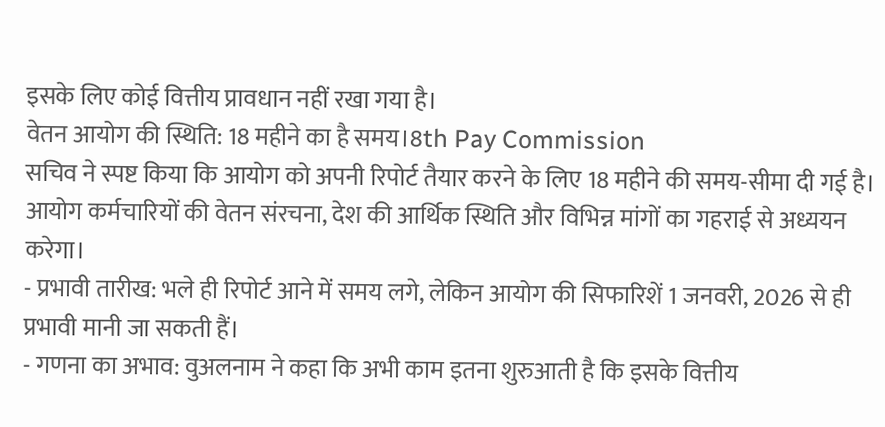इसके लिए कोई वित्तीय प्रावधान नहीं रखा गया है।
वेतन आयोग की स्थिति: 18 महीने का है समय।8th Pay Commission
सचिव ने स्पष्ट किया कि आयोग को अपनी रिपोर्ट तैयार करने के लिए 18 महीने की समय-सीमा दी गई है। आयोग कर्मचारियों की वेतन संरचना, देश की आर्थिक स्थिति और विभिन्न मांगों का गहराई से अध्ययन करेगा।
- प्रभावी तारीख: भले ही रिपोर्ट आने में समय लगे, लेकिन आयोग की सिफारिशें 1 जनवरी, 2026 से ही प्रभावी मानी जा सकती हैं।
- गणना का अभाव: वुअलनाम ने कहा कि अभी काम इतना शुरुआती है कि इसके वित्तीय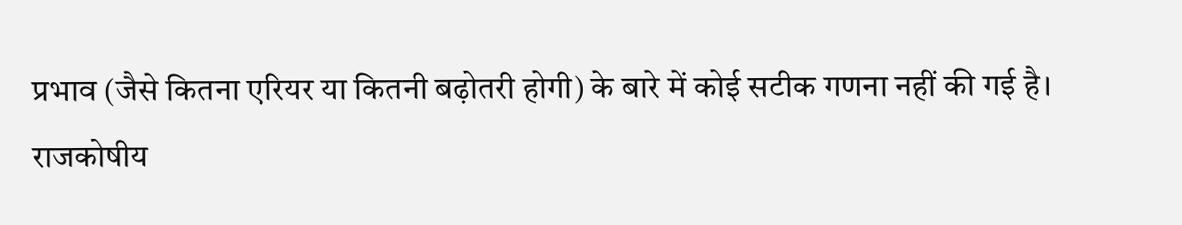प्रभाव (जैसे कितना एरियर या कितनी बढ़ोतरी होगी) के बारे में कोई सटीक गणना नहीं की गई है।
राजकोषीय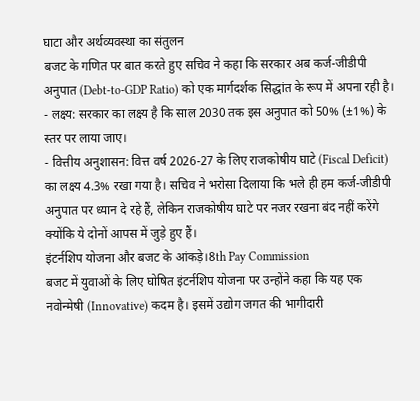घाटा और अर्थव्यवस्था का संतुलन
बजट के गणित पर बात करते हुए सचिव ने कहा कि सरकार अब कर्ज-जीडीपी अनुपात (Debt-to-GDP Ratio) को एक मार्गदर्शक सिद्धांत के रूप में अपना रही है।
- लक्ष्य: सरकार का लक्ष्य है कि साल 2030 तक इस अनुपात को 50% (±1%) के स्तर पर लाया जाए।
- वित्तीय अनुशासन: वित्त वर्ष 2026-27 के लिए राजकोषीय घाटे (Fiscal Deficit) का लक्ष्य 4.3% रखा गया है। सचिव ने भरोसा दिलाया कि भले ही हम कर्ज-जीडीपी अनुपात पर ध्यान दे रहे हैं, लेकिन राजकोषीय घाटे पर नजर रखना बंद नहीं करेंगे क्योंकि ये दोनों आपस में जुड़े हुए हैं।
इंटर्नशिप योजना और बजट के आंकड़े।8th Pay Commission
बजट में युवाओं के लिए घोषित इंटर्नशिप योजना पर उन्होंने कहा कि यह एक नवोन्मेषी (Innovative) कदम है। इसमें उद्योग जगत की भागीदारी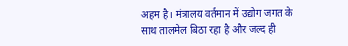अहम है। मंत्रालय वर्तमान में उद्योग जगत के साथ तालमेल बिठा रहा है और जल्द ही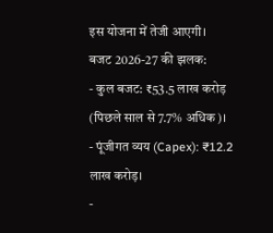इस योजना में तेजी आएगी।
बजट 2026-27 की झलक:
- कुल बजट: ₹53.5 लाख करोड़ (पिछले साल से 7.7% अधिक)।
- पूंजीगत व्यय (Capex): ₹12.2 लाख करोड़।
-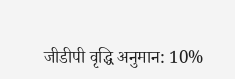जीडीपी वृद्धि अनुमान: 10%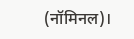(नॉमिनल)।